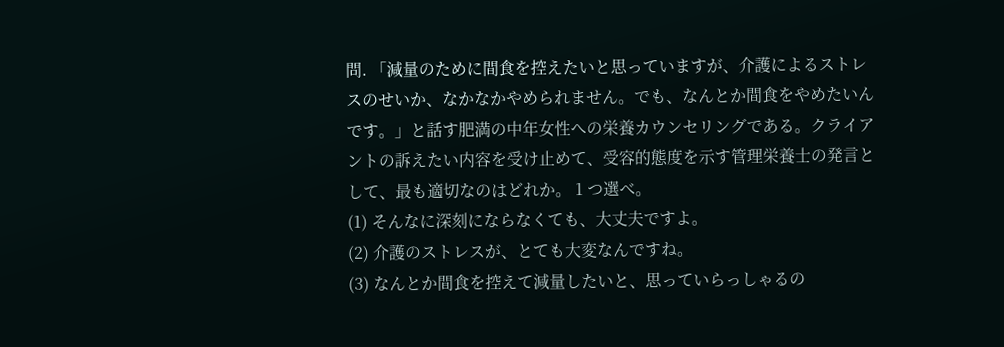問. 「減量のために間食を控えたいと思っていますが、介護によるストレスのせいか、なかなかやめられません。でも、なんとか間食をやめたいんです。」と話す肥満の中年女性への栄養カウンセリングである。クライアントの訴えたい内容を受け止めて、受容的態度を示す管理栄養士の発言として、最も適切なのはどれか。 1 つ選べ。
(1) そんなに深刻にならなくても、大丈夫ですよ。
(2) 介護のストレスが、とても大変なんですね。
(3) なんとか間食を控えて減量したいと、思っていらっしゃるの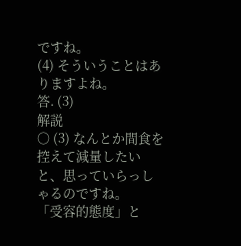ですね。
(4) そういうことはありますよね。
答. (3)
解説
○ (3) なんとか間食を控えて減量したいと、思っていらっしゃるのですね。
「受容的態度」と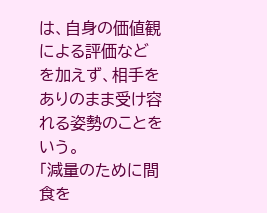は、自身の価値観による評価などを加えず、相手をありのまま受け容れる姿勢のことをいう。
「減量のために間食を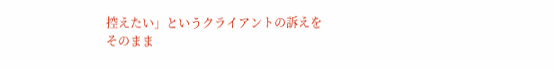控えたい」というクライアントの訴えをそのまま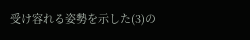受け容れる姿勢を示した(3)の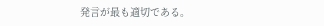発言が最も適切である。